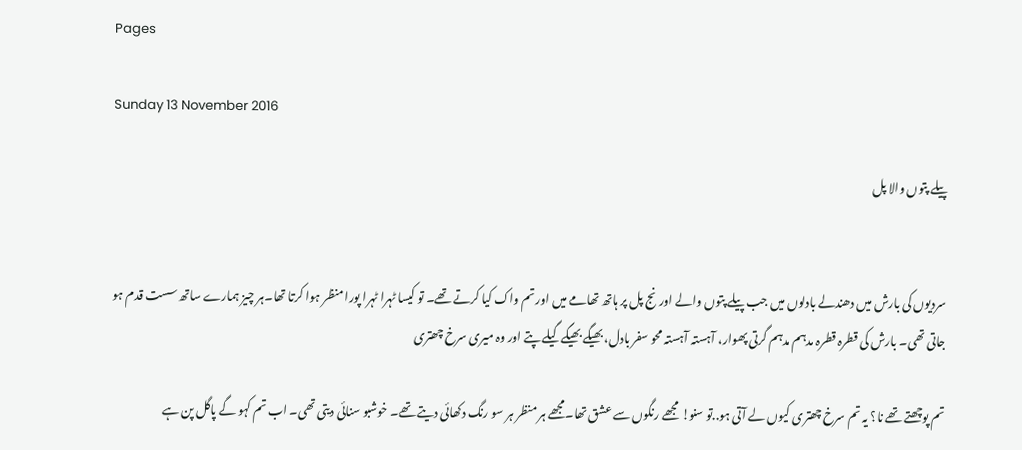Pages

Sunday 13 November 2016

پیلے پتوں والا پل


سردیوں کی بارش میں دھندلے بادلوں میں جب پیلے پتوں والے اورنج پل پر ہاتھ تھامے میں اور تم واک کیا کرتے تھے۔ تو کیسا ٹہرا ٹہرا پورا منظر ہوا کرتا تھا۔ہر چیز ہمارے ساتھ سست قدم ہو جاتی تھی۔ بارش کی قطرہ قطرہ مدہم مدہم گرتی پھوار، آہستہ آہستہ محو سفر بادل، بھیگے بھیگے گیلے پتے اور وہ میری سرخ چھتری

تم پوچھتے تھے نا؟ یہ تم سرخ چھتری کیوں لے آتی ہو..تو سنو! مجھے رنگوں سے عشق تھا۔مجھے ہر منظر ہر سو رنگ دکھائی دیتے تھے۔ خوشبو سنائی دیتی تھی۔ اب تم کہو گے پاگل پن ہے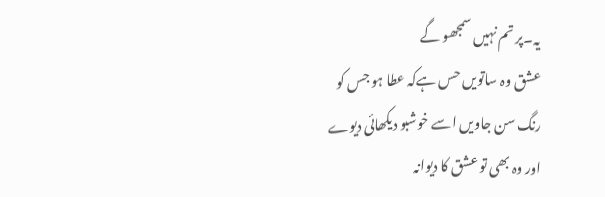یہ۔پر تم نہیں سمجھو گے
عشق وہ ساتویں حس ہےکہ عطا ہو جس کو
رنگ سن جاویں اسے خوشبو دیکھائی دیوے
اور وہ بھی تو عشق کا دیوانہ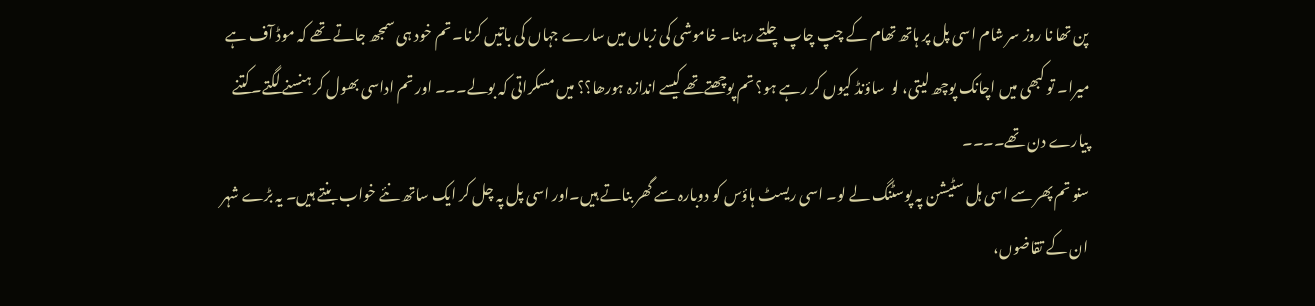پن تھا نا روز سر شام اسی پل پر ہاتھ تھام کے چپ چاپ چلتے رہنا۔ خاموشی کی زباں میں سارے جہاں کی باتیں کرنا۔ تم خود ہی سمجھ جاتے تھے کہ موڈ آف ہے میرا۔ تو کبھی میں اچانک پوچھ لیتی، لو  ساؤنڈ کیوں کر رہے ہو؟ تم پوچھتےتھے کیسے اندازہ ہورھا؟؟ میں مسکراتی کہ بولے۔۔۔ اور تم اداسی بھول کر ہنسنے لگتے۔کتنے پیارے دن تھے۔۔۔۔
سنو تم پھر سے اسی ہل سٹیشن پہ پوسٹنگ لے لو۔ اسی ریسٹ ہاؤس کو دوبارہ سے گھر بناتے ہیں۔اور اسی پل پہ چل کر ایک ساتھ نئے خواب بنتے ہیں۔ یہ بڑے شہر ان کے تقاضوں،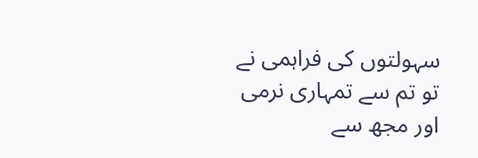سہولتوں کی فراہمی نے تو تم سے تمہاری نرمی اور مجھ سے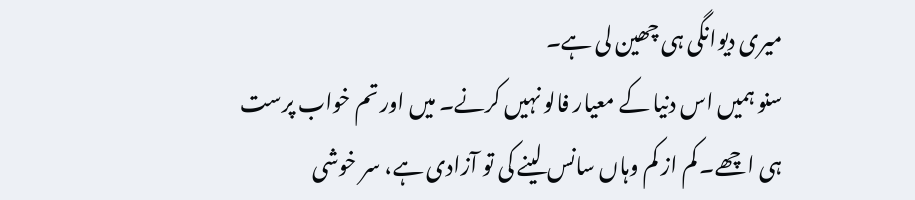میری دیوانگی ہی چھین لی ہے۔
سنو ہمیں اس دنیا کے معیار فالو نہیں کرنے۔ میں اور تم خواب پرست ہی اچھے۔ کم از کم وہاں سانس لینے کی تو آزادی ہے، سر خوشی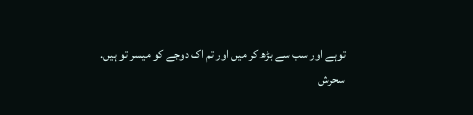توہے اور سب سے بڑھ کر میں اور تم اک دوجے کو میسر تو ہیں.
سحرش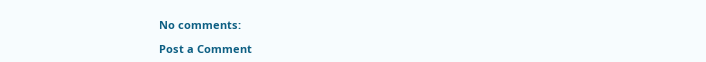No comments:

Post a Comment